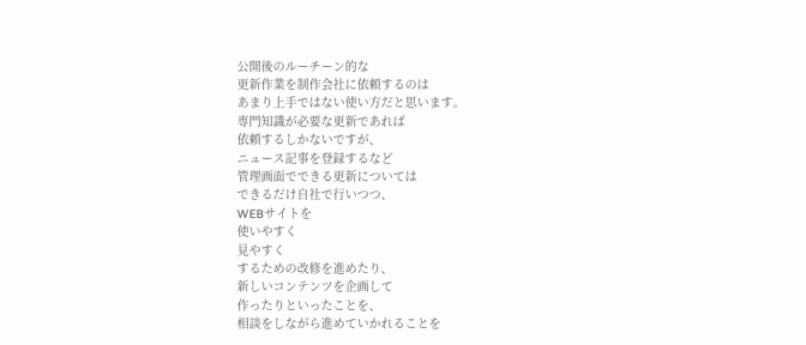公開後のルーチーン的な
更新作業を制作会社に依頼するのは
あまり上手ではない使い方だと思います。
専門知識が必要な更新であれば
依頼するしかないですが、
ニュース記事を登録するなど
管理画面でできる更新については
できるだけ自社で行いつつ、
WEBサイトを
使いやすく
見やすく
するための改修を進めたり、
新しいコンテンツを企画して
作ったりといったことを、
相談をしながら進めていかれることを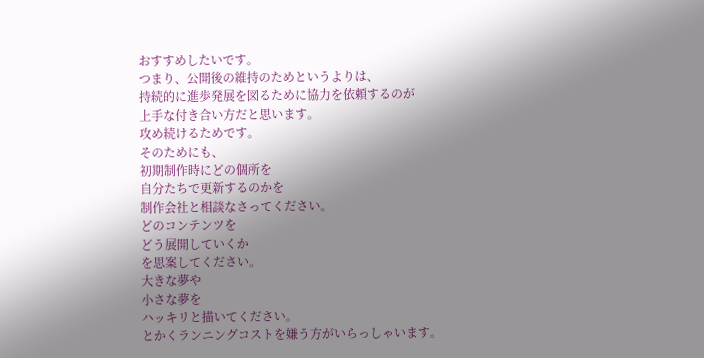おすすめしたいです。
つまり、公開後の維持のためというよりは、
持続的に進歩発展を図るために協力を依頼するのが
上手な付き合い方だと思います。
攻め続けるためです。
そのためにも、
初期制作時にどの個所を
自分たちで更新するのかを
制作会社と相談なさってください。
どのコンテンツを
どう展開していくか
を思案してください。
大きな夢や
小さな夢を
ハッキリと描いてください。
とかくランニングコストを嫌う方がいらっしゃいます。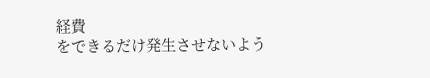経費
をできるだけ発生させないよう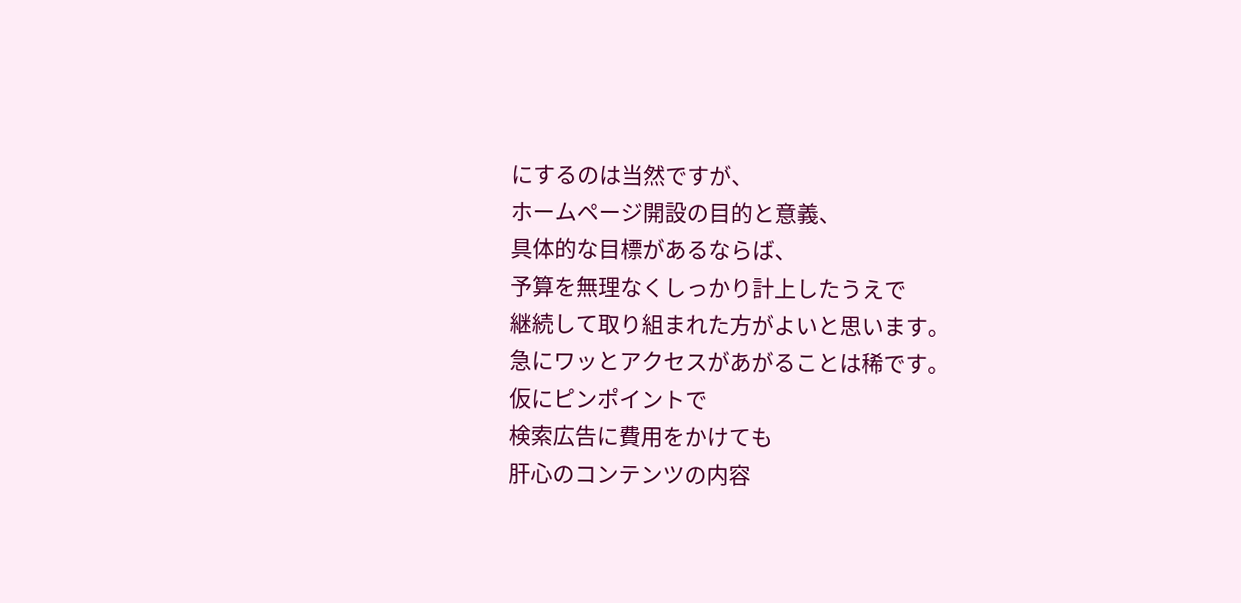にするのは当然ですが、
ホームページ開設の目的と意義、
具体的な目標があるならば、
予算を無理なくしっかり計上したうえで
継続して取り組まれた方がよいと思います。
急にワッとアクセスがあがることは稀です。
仮にピンポイントで
検索広告に費用をかけても
肝心のコンテンツの内容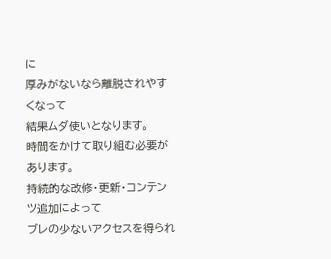に
厚みがないなら離脱されやすくなって
結果ムダ使いとなります。
時間をかけて取り組む必要があります。
持続的な改修・更新・コンテンツ追加によって
ブレの少ないアクセスを得られ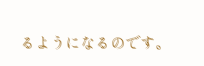るようになるのです。